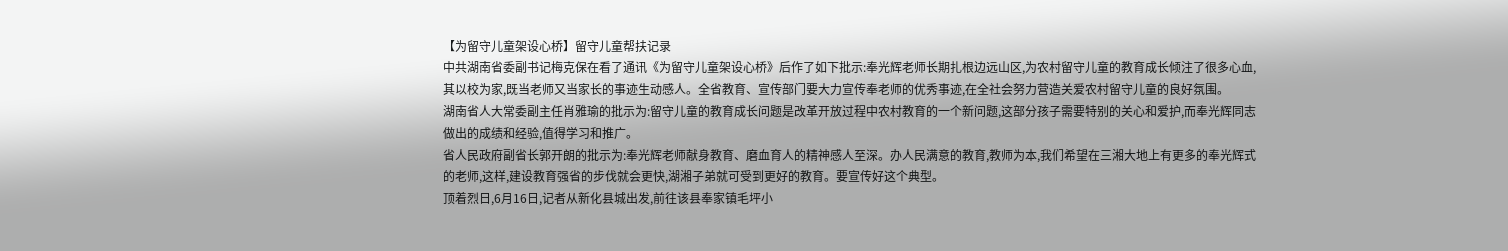【为留守儿童架设心桥】留守儿童帮扶记录
中共湖南省委副书记梅克保在看了通讯《为留守儿童架设心桥》后作了如下批示:奉光辉老师长期扎根边远山区,为农村留守儿童的教育成长倾注了很多心血,其以校为家,既当老师又当家长的事迹生动感人。全省教育、宣传部门要大力宣传奉老师的优秀事迹,在全社会努力营造关爱农村留守儿童的良好氛围。
湖南省人大常委副主任肖雅瑜的批示为:留守儿童的教育成长问题是改革开放过程中农村教育的一个新问题,这部分孩子需要特别的关心和爱护,而奉光辉同志做出的成绩和经验,值得学习和推广。
省人民政府副省长郭开朗的批示为:奉光辉老师献身教育、磨血育人的精神感人至深。办人民满意的教育,教师为本,我们希望在三湘大地上有更多的奉光辉式的老师,这样,建设教育强省的步伐就会更快,湖湘子弟就可受到更好的教育。要宣传好这个典型。
顶着烈日,6月16日,记者从新化县城出发,前往该县奉家镇毛坪小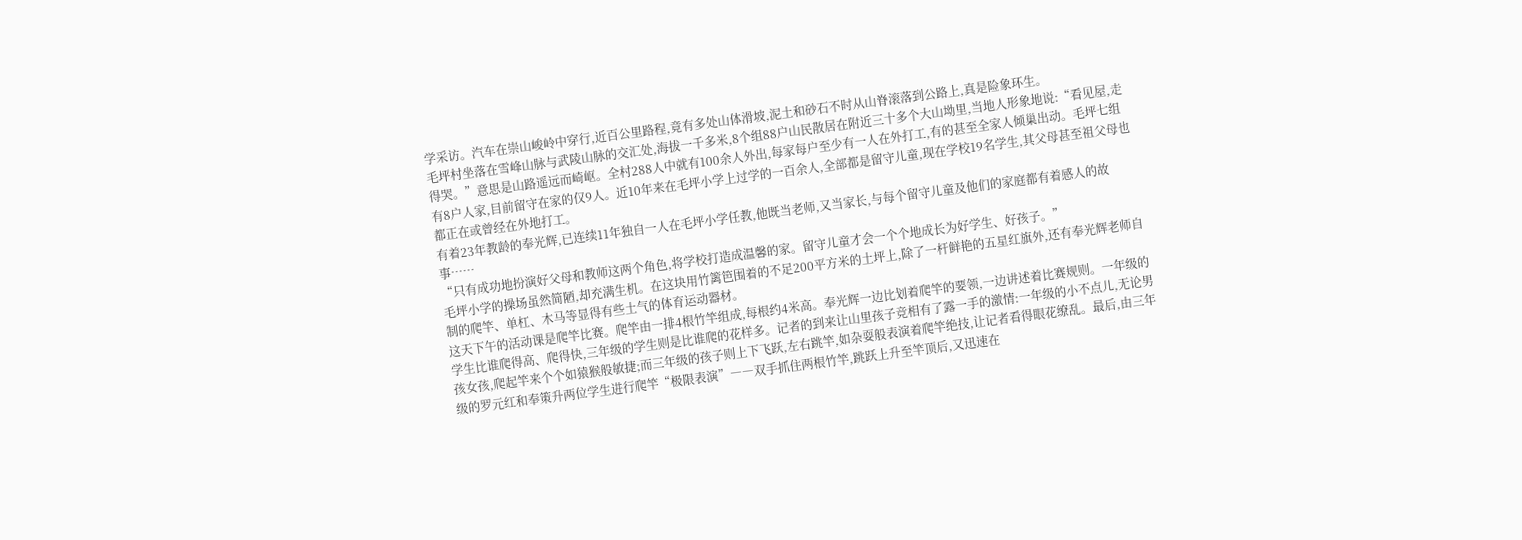学采访。汽车在崇山峻岭中穿行,近百公里路程,竟有多处山体滑坡,泥土和砂石不时从山脊滚落到公路上,真是险象环生。
毛坪村坐落在雪峰山脉与武陵山脉的交汇处,海拔一千多米,8个组88户山民散居在附近三十多个大山坳里,当地人形象地说:“看见屋,走得哭。”意思是山路遥远而崎岖。全村288人中就有100余人外出,每家每户至少有一人在外打工,有的甚至全家人倾巢出动。毛坪七组有8户人家,目前留守在家的仅9人。近10年来在毛坪小学上过学的一百余人,全部都是留守儿童,现在学校19名学生,其父母甚至祖父母也都正在或曾经在外地打工。
有着23年教龄的奉光辉,已连续11年独自一人在毛坪小学任教,他既当老师,又当家长,与每个留守儿童及他们的家庭都有着感人的故事……
“只有成功地扮演好父母和教师这两个角色,将学校打造成温馨的家。留守儿童才会一个个地成长为好学生、好孩子。”
毛坪小学的操场虽然简陋,却充满生机。在这块用竹篱笆围着的不足200平方米的土坪上,除了一杆鲜艳的五星红旗外,还有奉光辉老师自制的爬竿、单杠、木马等显得有些土气的体育运动器材。
这天下午的活动课是爬竿比赛。爬竿由一排4根竹竿组成,每根约4米高。奉光辉一边比划着爬竿的要领,一边讲述着比赛规则。一年级的学生比谁爬得高、爬得快,三年级的学生则是比谁爬的花样多。记者的到来让山里孩子竞相有了露一手的激情:一年级的小不点儿,无论男孩女孩,爬起竿来个个如猿猴般敏捷;而三年级的孩子则上下飞跃,左右跳竿,如杂耍般表演着爬竿绝技,让记者看得眼花缭乱。最后,由三年级的罗元红和奉策升两位学生进行爬竿“极限表演”――双手抓住两根竹竿,跳跃上升至竿顶后,又迅速在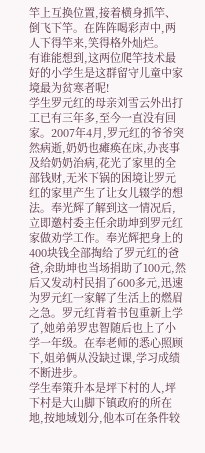竿上互换位置,接着横身抓竿、倒飞下竿。在阵阵喝彩声中,两人下得竿来,笑得格外灿烂。
有谁能想到,这两位爬竿技术最好的小学生是这群留守儿童中家境最为贫寒者呢!
学生罗元红的母亲刘雪云外出打工已有三年多,至今一直没有回家。2007年4月,罗元红的爷爷突然病逝,奶奶也瘫痪在床,办丧事及给奶奶治病,花光了家里的全部钱财,无米下锅的困境让罗元红的家里产生了让女儿辍学的想法。奉光辉了解到这一情况后,立即邀村委主任余助坤到罗元红家做劝学工作。奉光辉把身上的400块钱全部掏给了罗元红的爸爸,余助坤也当场捐助了100元,然后又发动村民捐了600多元,迅速为罗元红一家解了生活上的燃眉之急。罗元红背着书包重新上学了,她弟弟罗忠智随后也上了小学一年级。在奉老师的悉心照顾下,姐弟俩从没缺过课,学习成绩不断进步。
学生奉策升本是坪下村的人,坪下村是大山脚下镇政府的所在地,按地域划分,他本可在条件较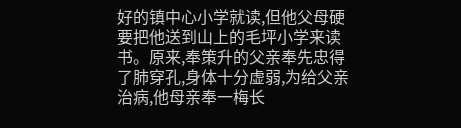好的镇中心小学就读,但他父母硬要把他送到山上的毛坪小学来读书。原来,奉策升的父亲奉先忠得了肺穿孔,身体十分虚弱,为给父亲治病,他母亲奉一梅长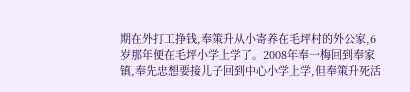期在外打工挣钱,奉策升从小寄养在毛坪村的外公家,6岁那年便在毛坪小学上学了。2008年奉一梅回到奉家镇,奉先忠想要接儿子回到中心小学上学,但奉策升死活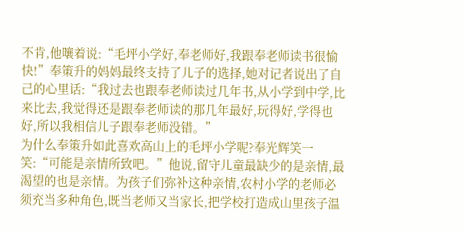不肯,他嚷着说:“毛坪小学好,奉老师好,我跟奉老师读书很愉快!”奉策升的妈妈最终支持了儿子的选择,她对记者说出了自己的心里话:“我过去也跟奉老师读过几年书,从小学到中学,比来比去,我觉得还是跟奉老师读的那几年最好,玩得好,学得也好,所以我相信儿子跟奉老师没错。”
为什么奉策升如此喜欢高山上的毛坪小学呢?奉光辉笑一笑:“可能是亲情所致吧。”他说,留守儿童最缺少的是亲情,最渴望的也是亲情。为孩子们弥补这种亲情,农村小学的老师必须充当多种角色,既当老师又当家长,把学校打造成山里孩子温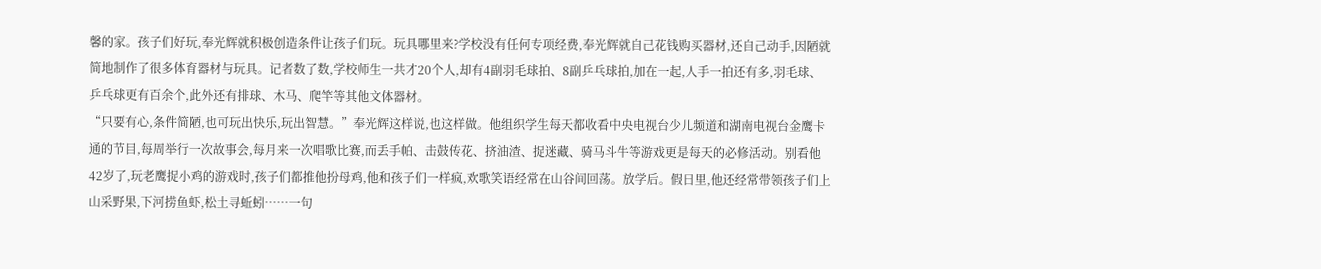馨的家。孩子们好玩,奉光辉就积极创造条件让孩子们玩。玩具哪里来?学校没有任何专项经费,奉光辉就自己花钱购买器材,还自己动手,因陋就简地制作了很多体育器材与玩具。记者数了数,学校师生一共才20个人,却有4副羽毛球拍、8副乒乓球拍,加在一起,人手一拍还有多,羽毛球、乒乓球更有百余个,此外还有排球、木马、爬竿等其他文体器材。
“只要有心,条件简陋,也可玩出快乐,玩出智慧。”奉光辉这样说,也这样做。他组织学生每天都收看中央电视台少儿频道和湖南电视台金鹰卡通的节目,每周举行一次故事会,每月来一次唱歌比赛,而丢手帕、击鼓传花、挤油渣、捉迷藏、骑马斗牛等游戏更是每天的必修活动。别看他42岁了,玩老鹰捉小鸡的游戏时,孩子们都推他扮母鸡,他和孩子们一样疯,欢歌笑语经常在山谷间回荡。放学后。假日里,他还经常带领孩子们上山采野果,下河捞鱼虾,松土寻蚯蚓……一句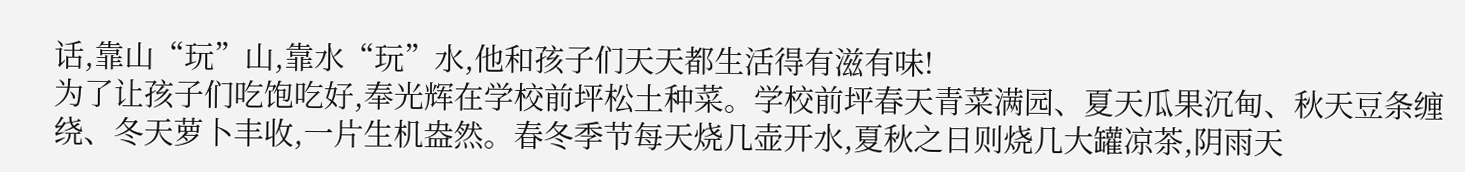话,靠山“玩”山,靠水“玩”水,他和孩子们天天都生活得有滋有味!
为了让孩子们吃饱吃好,奉光辉在学校前坪松土种菜。学校前坪春天青菜满园、夏天瓜果沉甸、秋天豆条缠绕、冬天萝卜丰收,一片生机盎然。春冬季节每天烧几壶开水,夏秋之日则烧几大罐凉茶,阴雨天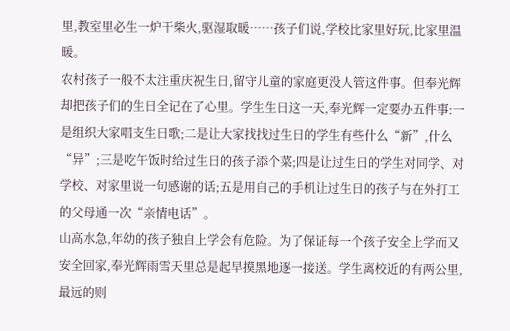里,教室里必生一炉干柴火,驱湿取暖……孩子们说,学校比家里好玩,比家里温暖。
农村孩子一般不太注重庆祝生日,留守儿童的家庭更没人管这件事。但奉光辉却把孩子们的生日全记在了心里。学生生日这一天,奉光辉一定要办五件事:一是组织大家唱支生日歌;二是让大家找找过生日的学生有些什么“新”,什么“异”;三是吃午饭时给过生日的孩子添个菜;四是让过生日的学生对同学、对学校、对家里说一句感谢的话;五是用自己的手机让过生日的孩子与在外打工的父母通一次“亲情电话”。
山高水急,年幼的孩子独自上学会有危险。为了保证每一个孩子安全上学而又安全回家,奉光辉雨雪天里总是起早摸黑地逐一接送。学生离校近的有两公里,最远的则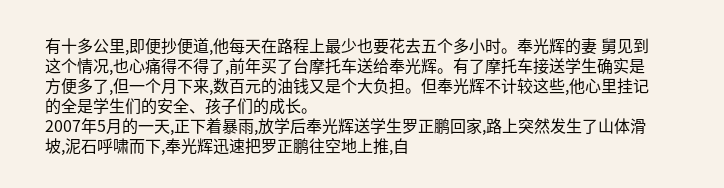有十多公里,即便抄便道,他每天在路程上最少也要花去五个多小时。奉光辉的妻 舅见到这个情况,也心痛得不得了,前年买了台摩托车送给奉光辉。有了摩托车接送学生确实是方便多了,但一个月下来,数百元的油钱又是个大负担。但奉光辉不计较这些,他心里挂记的全是学生们的安全、孩子们的成长。
2007年5月的一天,正下着暴雨,放学后奉光辉送学生罗正鹏回家,路上突然发生了山体滑坡,泥石呼啸而下,奉光辉迅速把罗正鹏往空地上推,自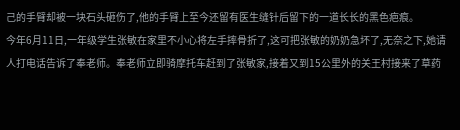己的手臂却被一块石头砸伤了,他的手臂上至今还留有医生缝针后留下的一道长长的黑色疤痕。
今年6月11日,一年级学生张敏在家里不小心将左手摔骨折了,这可把张敏的奶奶急坏了,无奈之下,她请人打电话告诉了奉老师。奉老师立即骑摩托车赶到了张敏家,接着又到15公里外的关王村接来了草药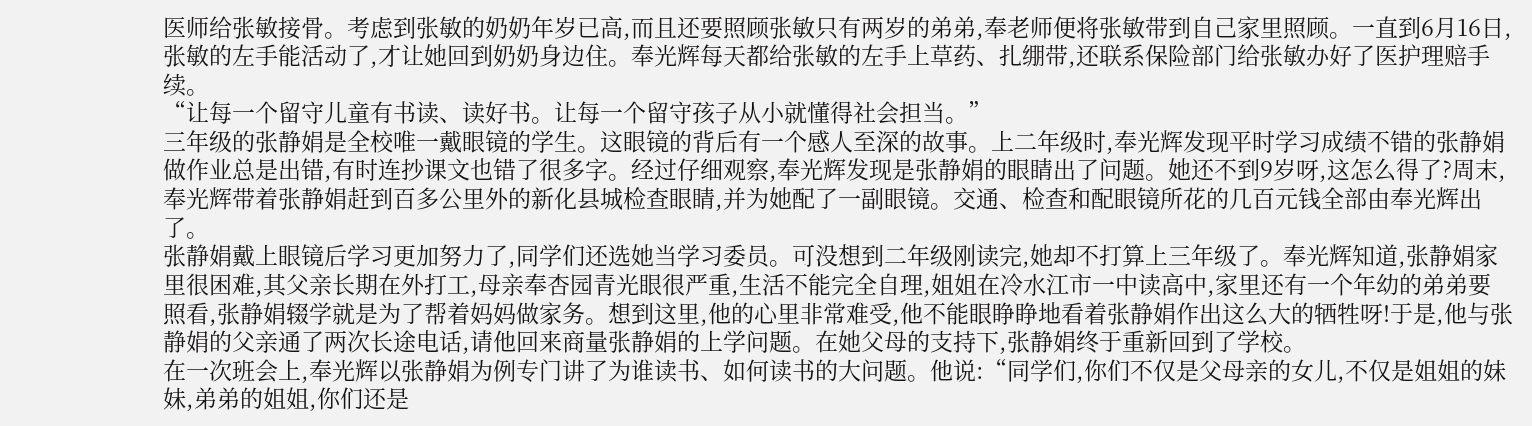医师给张敏接骨。考虑到张敏的奶奶年岁已高,而且还要照顾张敏只有两岁的弟弟,奉老师便将张敏带到自己家里照顾。一直到6月16日,张敏的左手能活动了,才让她回到奶奶身边住。奉光辉每天都给张敏的左手上草药、扎绷带,还联系保险部门给张敏办好了医护理赔手续。
“让每一个留守儿童有书读、读好书。让每一个留守孩子从小就懂得社会担当。”
三年级的张静娟是全校唯一戴眼镜的学生。这眼镜的背后有一个感人至深的故事。上二年级时,奉光辉发现平时学习成绩不错的张静娟做作业总是出错,有时连抄课文也错了很多字。经过仔细观察,奉光辉发现是张静娟的眼睛出了问题。她还不到9岁呀,这怎么得了?周末,奉光辉带着张静娟赶到百多公里外的新化县城检查眼睛,并为她配了一副眼镜。交通、检查和配眼镜所花的几百元钱全部由奉光辉出了。
张静娟戴上眼镜后学习更加努力了,同学们还选她当学习委员。可没想到二年级刚读完,她却不打算上三年级了。奉光辉知道,张静娟家里很困难,其父亲长期在外打工,母亲奉杏园青光眼很严重,生活不能完全自理,姐姐在冷水江市一中读高中,家里还有一个年幼的弟弟要照看,张静娟辍学就是为了帮着妈妈做家务。想到这里,他的心里非常难受,他不能眼睁睁地看着张静娟作出这么大的牺牲呀!于是,他与张静娟的父亲通了两次长途电话,请他回来商量张静娟的上学问题。在她父母的支持下,张静娟终于重新回到了学校。
在一次班会上,奉光辉以张静娟为例专门讲了为谁读书、如何读书的大问题。他说:“同学们,你们不仅是父母亲的女儿,不仅是姐姐的妹妹,弟弟的姐姐,你们还是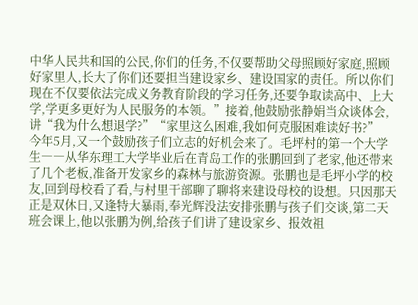中华人民共和国的公民,你们的任务,不仅要帮助父母照顾好家庭,照顾好家里人,长大了你们还要担当建设家乡、建设国家的责任。所以你们现在不仅要依法完成义务教育阶段的学习任务,还要争取读高中、上大学,学更多更好为人民服务的本领。”接着,他鼓励张静娟当众谈体会,讲“我为什么想退学?”“家里这么困难,我如何克服困难读好书?”
今年5月,又一个鼓励孩子们立志的好机会来了。毛坪村的第一个大学生――从华东理工大学毕业后在青岛工作的张鹏回到了老家,他还带来了几个老板,准备开发家乡的森林与旅游资源。张鹏也是毛坪小学的校友,回到母校看了看,与村里干部聊了聊将来建设母校的设想。只因那天正是双休日,又逢特大暴雨,奉光辉没法安排张鹏与孩子们交谈,第二天班会课上,他以张鹏为例,给孩子们讲了建设家乡、报效祖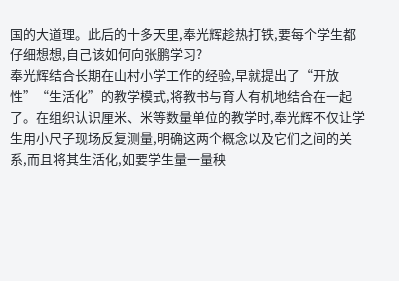国的大道理。此后的十多天里,奉光辉趁热打铁,要每个学生都仔细想想,自己该如何向张鹏学习?
奉光辉结合长期在山村小学工作的经验,早就提出了“开放性”“生活化”的教学模式,将教书与育人有机地结合在一起了。在组织认识厘米、米等数量单位的教学时,奉光辉不仅让学生用小尺子现场反复测量,明确这两个概念以及它们之间的关系,而且将其生活化,如要学生量一量秧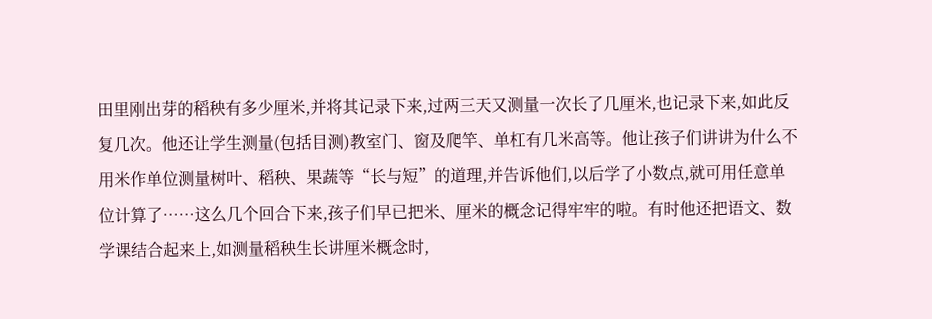田里刚出芽的稻秧有多少厘米,并将其记录下来,过两三天又测量一次长了几厘米,也记录下来,如此反复几次。他还让学生测量(包括目测)教室门、窗及爬竿、单杠有几米高等。他让孩子们讲讲为什么不用米作单位测量树叶、稻秧、果蔬等“长与短”的道理,并告诉他们,以后学了小数点,就可用任意单位计算了……这么几个回合下来,孩子们早已把米、厘米的概念记得牢牢的啦。有时他还把语文、数学课结合起来上,如测量稻秧生长讲厘米概念时,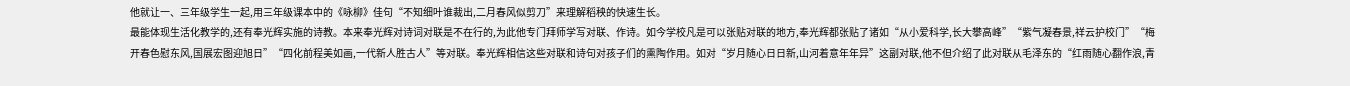他就让一、三年级学生一起,用三年级课本中的《咏柳》佳句“不知细叶谁裁出,二月春风似剪刀”来理解稻秧的快速生长。
最能体现生活化教学的,还有奉光辉实施的诗教。本来奉光辉对诗词对联是不在行的,为此他专门拜师学写对联、作诗。如今学校凡是可以张贴对联的地方,奉光辉都张贴了诸如“从小爱科学,长大攀高峰”“紫气凝春景,祥云护校门”“梅开春色慰东风,国展宏图迎旭日”“四化前程美如画,一代新人胜古人”等对联。奉光辉相信这些对联和诗句对孩子们的熏陶作用。如对“岁月随心日日新,山河着意年年异”这副对联,他不但介绍了此对联从毛泽东的“红雨随心翻作浪,青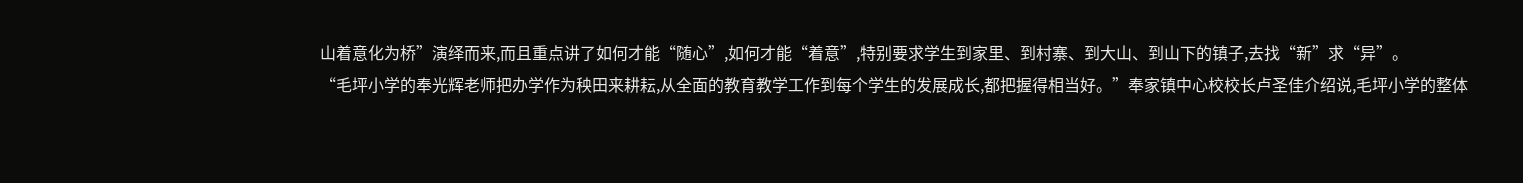山着意化为桥”演绎而来,而且重点讲了如何才能“随心”,如何才能“着意”,特别要求学生到家里、到村寨、到大山、到山下的镇子,去找“新”求“异”。
“毛坪小学的奉光辉老师把办学作为秧田来耕耘,从全面的教育教学工作到每个学生的发展成长,都把握得相当好。”奉家镇中心校校长卢圣佳介绍说,毛坪小学的整体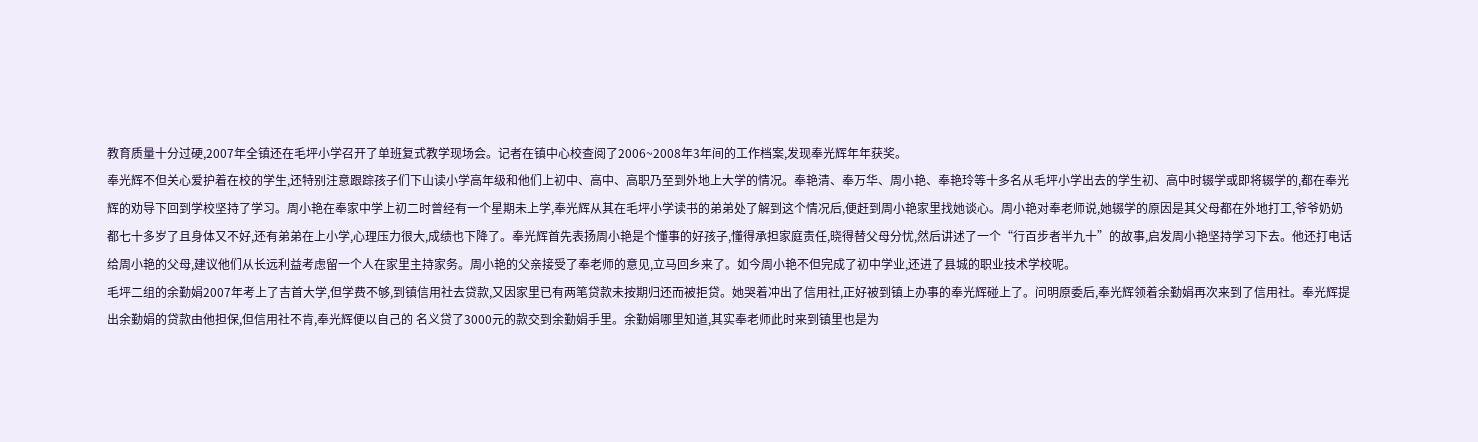教育质量十分过硬,2007年全镇还在毛坪小学召开了单班复式教学现场会。记者在镇中心校查阅了2006~2008年3年间的工作档案,发现奉光辉年年获奖。
奉光辉不但关心爱护着在校的学生,还特别注意跟踪孩子们下山读小学高年级和他们上初中、高中、高职乃至到外地上大学的情况。奉艳清、奉万华、周小艳、奉艳玲等十多名从毛坪小学出去的学生初、高中时辍学或即将辍学的,都在奉光辉的劝导下回到学校坚持了学习。周小艳在奉家中学上初二时曾经有一个星期未上学,奉光辉从其在毛坪小学读书的弟弟处了解到这个情况后,便赶到周小艳家里找她谈心。周小艳对奉老师说,她辍学的原因是其父母都在外地打工,爷爷奶奶都七十多岁了且身体又不好,还有弟弟在上小学,心理压力很大,成绩也下降了。奉光辉首先表扬周小艳是个懂事的好孩子,懂得承担家庭责任,晓得替父母分忧,然后讲述了一个“行百步者半九十”的故事,启发周小艳坚持学习下去。他还打电话给周小艳的父母,建议他们从长远利益考虑留一个人在家里主持家务。周小艳的父亲接受了奉老师的意见,立马回乡来了。如今周小艳不但完成了初中学业,还进了县城的职业技术学校呢。
毛坪二组的余勤娟2007年考上了吉首大学,但学费不够,到镇信用社去贷款,又因家里已有两笔贷款未按期归还而被拒贷。她哭着冲出了信用社,正好被到镇上办事的奉光辉碰上了。问明原委后,奉光辉领着余勤娟再次来到了信用社。奉光辉提出余勤娟的贷款由他担保,但信用社不肯,奉光辉便以自己的 名义贷了3000元的款交到余勤娟手里。余勤娟哪里知道,其实奉老师此时来到镇里也是为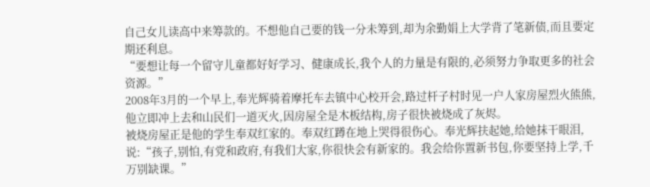自己女儿读高中来筹款的。不想他自己要的钱一分未筹到,却为余勤娟上大学背了笔新债,而且要定期还利息。
“要想让每一个留守儿童都好好学习、健康成长,我个人的力量是有限的,必须努力争取更多的社会资源。”
2008年3月的一个早上,奉光辉骑着摩托车去镇中心校开会,路过杆子村时见一户人家房屋烈火熊熊,他立即冲上去和山民们一道灭火,因房屋全是木板结构,房子很快被烧成了灰烬。
被烧房屋正是他的学生奉双红家的。奉双红蹲在地上哭得很伤心。奉光辉扶起她,给她抹干眼泪,说:“孩子,别怕,有党和政府,有我们大家,你很快会有新家的。我会给你置新书包,你要坚持上学,千万别缺课。”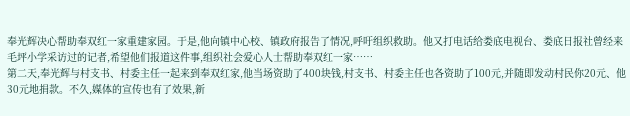奉光辉决心帮助奉双红一家重建家园。于是,他向镇中心校、镇政府报告了情况,呼吁组织救助。他又打电话给娄底电视台、娄底日报社曾经来毛坪小学采访过的记者,希望他们报道这件事,组织社会爱心人士帮助奉双红一家……
第二天,奉光辉与村支书、村委主任一起来到奉双红家,他当场资助了400块钱,村支书、村委主任也各资助了100元,并随即发动村民你20元、他30元地捐款。不久,媒体的宣传也有了效果,新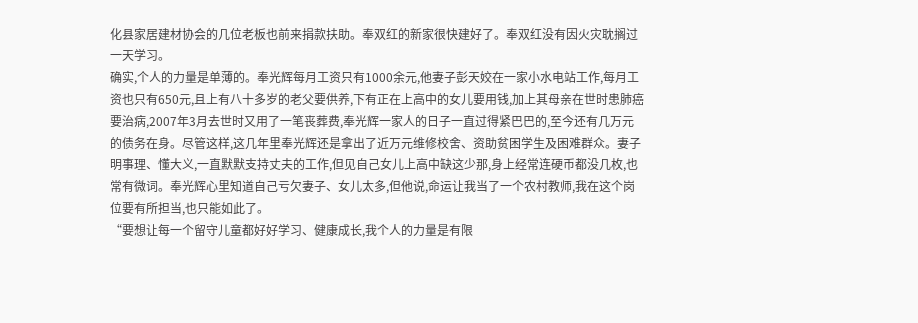化县家居建材协会的几位老板也前来捐款扶助。奉双红的新家很快建好了。奉双红没有因火灾耽搁过一天学习。
确实,个人的力量是单薄的。奉光辉每月工资只有1000余元,他妻子彭天姣在一家小水电站工作,每月工资也只有650元,且上有八十多岁的老父要供养,下有正在上高中的女儿要用钱,加上其母亲在世时患肺癌要治病,2007年3月去世时又用了一笔丧葬费,奉光辉一家人的日子一直过得紧巴巴的,至今还有几万元的债务在身。尽管这样,这几年里奉光辉还是拿出了近万元维修校舍、资助贫困学生及困难群众。妻子明事理、懂大义,一直默默支持丈夫的工作,但见自己女儿上高中缺这少那,身上经常连硬币都没几枚,也常有微词。奉光辉心里知道自己亏欠妻子、女儿太多,但他说,命运让我当了一个农村教师,我在这个岗位要有所担当,也只能如此了。
“要想让每一个留守儿童都好好学习、健康成长,我个人的力量是有限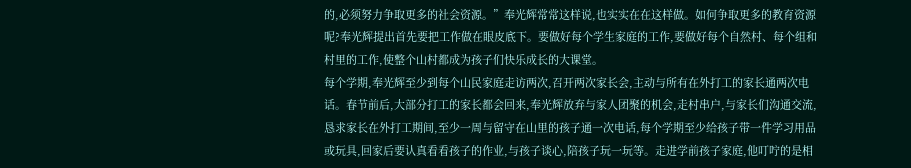的,必须努力争取更多的社会资源。”奉光辉常常这样说,也实实在在这样做。如何争取更多的教育资源呢?奉光辉提出首先要把工作做在眼皮底下。要做好每个学生家庭的工作,要做好每个自然村、每个组和村里的工作,使整个山村都成为孩子们快乐成长的大课堂。
每个学期,奉光辉至少到每个山民家庭走访两次,召开两次家长会,主动与所有在外打工的家长通两次电话。春节前后,大部分打工的家长都会回来,奉光辉放弃与家人团聚的机会,走村串户,与家长们沟通交流,恳求家长在外打工期间,至少一周与留守在山里的孩子通一次电话,每个学期至少给孩子带一件学习用品或玩具,回家后要认真看看孩子的作业,与孩子谈心,陪孩子玩一玩等。走进学前孩子家庭,他叮咛的是相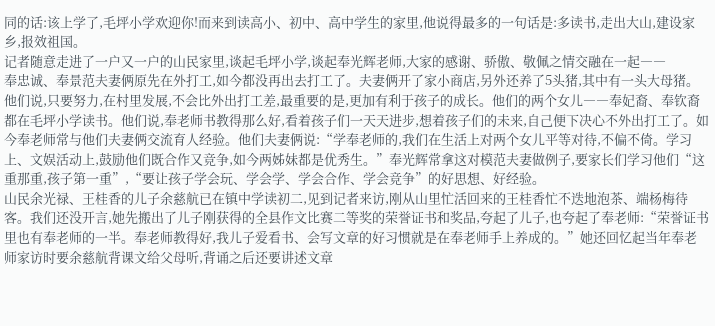同的话:该上学了,毛坪小学欢迎你!而来到读高小、初中、高中学生的家里,他说得最多的一句话是:多读书,走出大山,建设家乡,报效祖国。
记者随意走进了一户又一户的山民家里,谈起毛坪小学,谈起奉光辉老师,大家的感谢、骄傲、敬佩之情交融在一起――
奉忠诚、奉景范夫妻俩原先在外打工,如今都没再出去打工了。夫妻俩开了家小商店,另外还养了5头猪,其中有一头大母猪。他们说,只要努力,在村里发展,不会比外出打工差,最重要的是,更加有利于孩子的成长。他们的两个女儿――奉妃裔、奉钦裔都在毛坪小学读书。他们说,奉老师书教得那么好,看着孩子们一天天进步,想着孩子们的未来,自己便下决心不外出打工了。如今奉老师常与他们夫妻俩交流育人经验。他们夫妻俩说:“学奉老师的,我们在生活上对两个女儿平等对待,不偏不倚。学习上、文娱活动上,鼓励他们既合作又竞争,如今两姊妹都是优秀生。”奉光辉常拿这对模范夫妻做例子,要家长们学习他们“这重那重,孩子第一重”,“要让孩子学会玩、学会学、学会合作、学会竞争”的好思想、好经验。
山民余光禄、王桂香的儿子余慈航已在镇中学读初二,见到记者来访,刚从山里忙活回来的王桂香忙不迭地泡茶、端杨梅待客。我们还没开言,她先搬出了儿子刚获得的全县作文比赛二等奖的荣誉证书和奖品,夸起了儿子,也夸起了奉老师:“荣誉证书里也有奉老师的一半。奉老师教得好,我儿子爱看书、会写文章的好习惯就是在奉老师手上养成的。”她还回忆起当年奉老师家访时要余慈航背课文给父母听,背诵之后还要讲述文章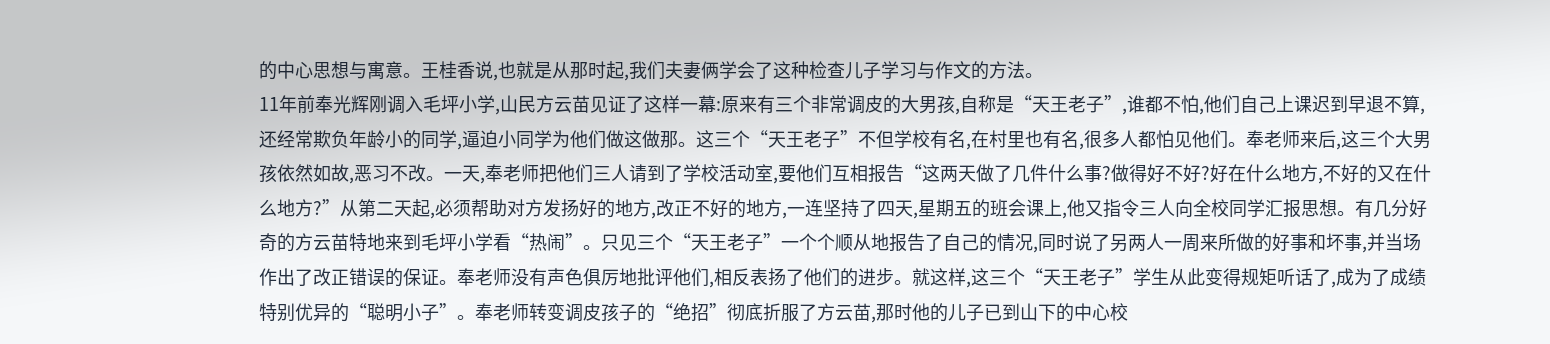的中心思想与寓意。王桂香说,也就是从那时起,我们夫妻俩学会了这种检查儿子学习与作文的方法。
11年前奉光辉刚调入毛坪小学,山民方云苗见证了这样一幕:原来有三个非常调皮的大男孩,自称是“天王老子”,谁都不怕,他们自己上课迟到早退不算,还经常欺负年龄小的同学,逼迫小同学为他们做这做那。这三个“天王老子”不但学校有名,在村里也有名,很多人都怕见他们。奉老师来后,这三个大男孩依然如故,恶习不改。一天,奉老师把他们三人请到了学校活动室,要他们互相报告“这两天做了几件什么事?做得好不好?好在什么地方,不好的又在什么地方?”从第二天起,必须帮助对方发扬好的地方,改正不好的地方,一连坚持了四天,星期五的班会课上,他又指令三人向全校同学汇报思想。有几分好奇的方云苗特地来到毛坪小学看“热闹”。只见三个“天王老子”一个个顺从地报告了自己的情况,同时说了另两人一周来所做的好事和坏事,并当场作出了改正错误的保证。奉老师没有声色俱厉地批评他们,相反表扬了他们的进步。就这样,这三个“天王老子”学生从此变得规矩听话了,成为了成绩特别优异的“聪明小子”。奉老师转变调皮孩子的“绝招”彻底折服了方云苗,那时他的儿子已到山下的中心校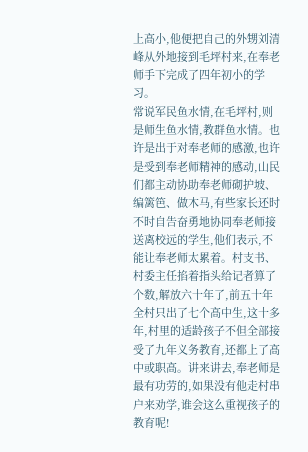上高小,他便把自己的外甥刘清峰从外地接到毛坪村来,在奉老师手下完成了四年初小的学习。
常说军民鱼水情,在毛坪村,则是师生鱼水情,教群鱼水情。也许是出于对奉老师的感激,也许是受到奉老师精神的感动,山民们都主动协助奉老师砌护坡、编篱笆、做木马,有些家长还时不时自告奋勇地协同奉老师接送离校远的学生,他们表示,不能让奉老师太累着。村支书、村委主任掐着指头给记者算了个数,解放六十年了,前五十年全村只出了七个高中生,这十多年,村里的适龄孩子不但全部接受了九年义务教育,还都上了高中或职高。讲来讲去,奉老师是最有功劳的,如果没有他走村串户来劝学,谁会这么重视孩子的教育呢!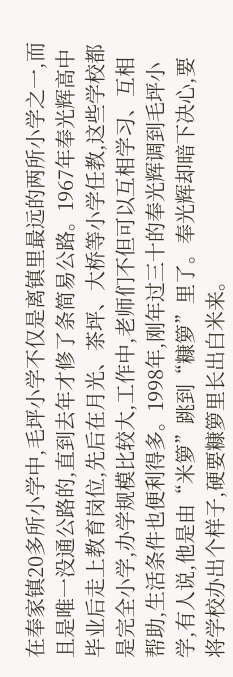在奉家镇20多所小学中,毛坪小学不仅是离镇里最远的两所小学之一,而且是唯一没通公路的,直到去年才修了条简易公路。1967年奉光辉高中毕业后走上教育岗位,先后在月光、茶坪、大桥等小学任教,这些学校都是完全小学,办学规模比较大,工作中,老师们不但可以互相学习、互相帮助,生活条件也便利得多。1998年,刚年过三十的奉光辉调到毛坪小学,有人说,他是由“米箩”跳到“糠箩”里了。奉光辉却暗下决心,要将学校办出个样子,硬要糠箩里长出白米来。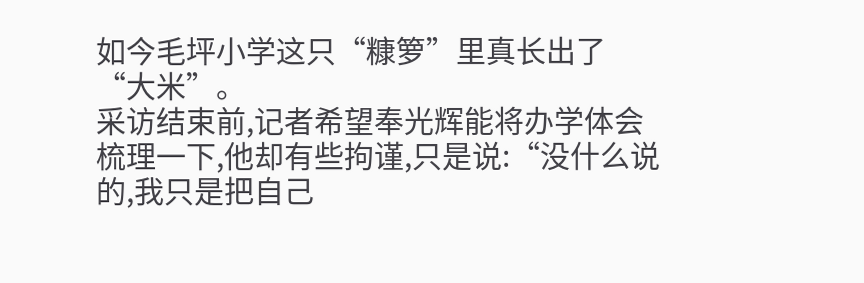如今毛坪小学这只“糠箩”里真长出了“大米”。
采访结束前,记者希望奉光辉能将办学体会梳理一下,他却有些拘谨,只是说:“没什么说的,我只是把自己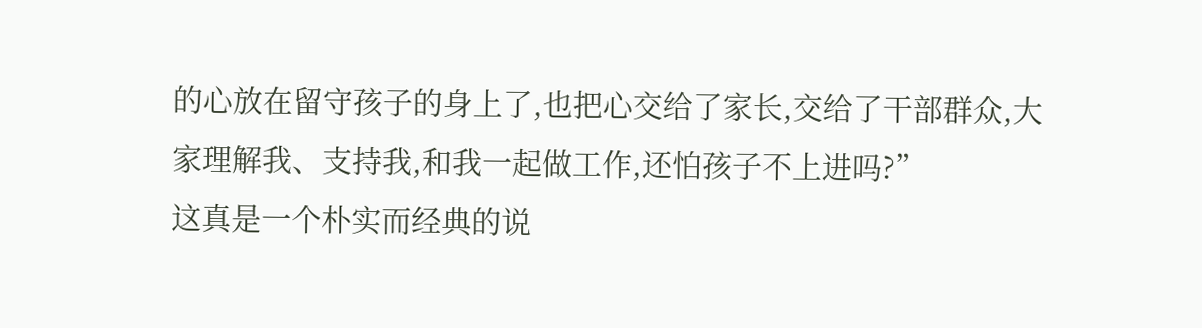的心放在留守孩子的身上了,也把心交给了家长,交给了干部群众,大家理解我、支持我,和我一起做工作,还怕孩子不上进吗?”
这真是一个朴实而经典的说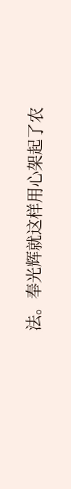法。奉光辉就这样用心架起了农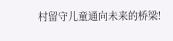村留守儿童通向未来的桥梁!